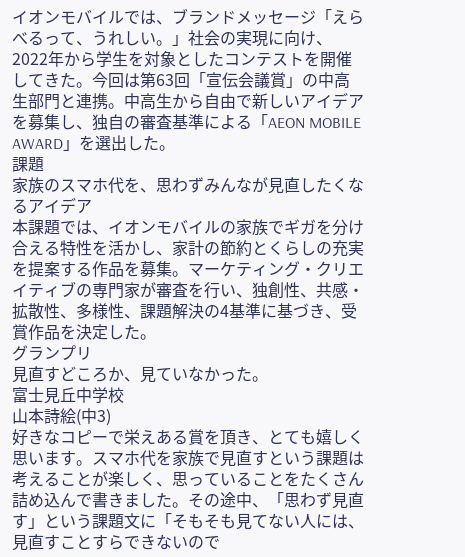イオンモバイルでは、ブランドメッセージ「えらべるって、うれしい。」社会の実現に向け、2022年から学生を対象としたコンテストを開催してきた。今回は第63回「宣伝会議賞」の中高生部門と連携。中高生から自由で新しいアイデアを募集し、独自の審査基準による「AEON MOBILE AWARD」を選出した。
課題
家族のスマホ代を、思わずみんなが見直したくなるアイデア
本課題では、イオンモバイルの家族でギガを分け合える特性を活かし、家計の節約とくらしの充実を提案する作品を募集。マーケティング・クリエイティブの専門家が審査を行い、独創性、共感・拡散性、多様性、課題解決の4基準に基づき、受賞作品を決定した。
グランプリ
見直すどころか、見ていなかった。
富士見丘中学校
山本詩絵(中3)
好きなコピーで栄えある賞を頂き、とても嬉しく思います。スマホ代を家族で見直すという課題は考えることが楽しく、思っていることをたくさん詰め込んで書きました。その途中、「思わず見直す」という課題文に「そもそも見てない人には、見直すことすらできないので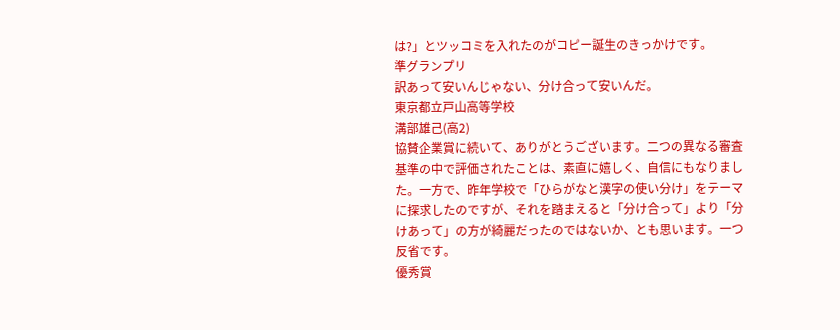は?」とツッコミを入れたのがコピー誕生のきっかけです。
準グランプリ
訳あって安いんじゃない、分け合って安いんだ。
東京都立戸山高等学校
溝部雄己(高2)
協賛企業賞に続いて、ありがとうございます。二つの異なる審査基準の中で評価されたことは、素直に嬉しく、自信にもなりました。一方で、昨年学校で「ひらがなと漢字の使い分け」をテーマに探求したのですが、それを踏まえると「分け合って」より「分けあって」の方が綺麗だったのではないか、とも思います。一つ反省です。
優秀賞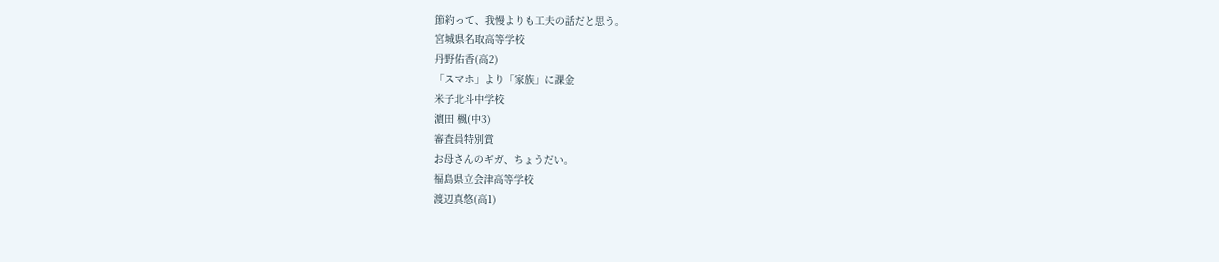節約って、我慢よりも工夫の話だと思う。
宮城県名取高等学校
丹野佑香(高2)
「スマホ」より「家族」に課金
米子北斗中学校
濵田 楓(中3)
審査員特別賞
お母さんのギガ、ちょうだい。
福島県立会津高等学校
渡辺真悠(高1)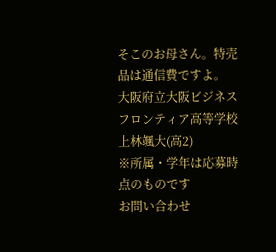そこのお母さん。特売品は通信費ですよ。
大阪府立大阪ビジネスフロンティア高等学校
上林颯大(高2)
※所属・学年は応募時点のものです
お問い合わせ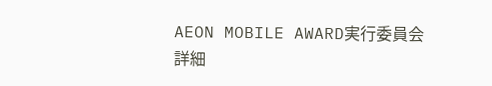AEON MOBILE AWARD実行委員会
詳細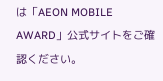は「AEON MOBILE AWARD」公式サイトをご確認ください。